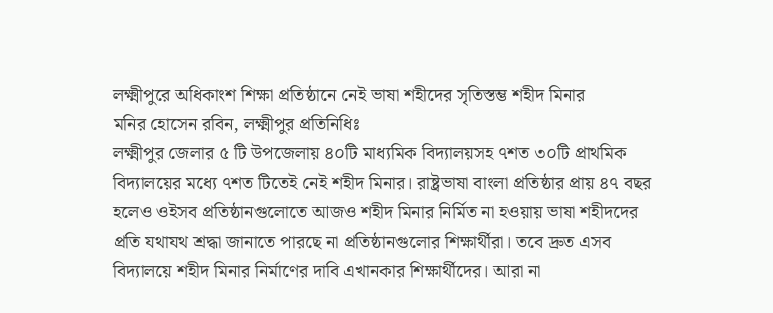লক্ষ্মীপুরে অধিকাংশ শিক্ষা প্রতিষ্ঠানে নেই ভাষা শহীদের সৃতিস্তম্ভ শহীদ মিনার
মনির হোসেন রবিন, লক্ষ্মীপুর প্রতিনিধিঃ
লক্ষ্মীপুর জেলার ৫ টি উপজেলায় ৪০টি মাধ্যমিক বিদ্যালয়সহ ৭শত ৩০টি প্রাথমিক বিদ্যালয়ের মধ্যে ৭শত টিতেই নেই শহীদ মিনার। রাষ্ট্রভাষা বাংলা প্রতিষ্ঠার প্রায় ৪৭ বছর হলেও ওইসব প্রতিষ্ঠানগুলোতে আজও শহীদ মিনার নির্মিত না হওয়ায় ভাষা শহীদদের প্রতি যথাযথ শ্রদ্ধা জানাতে পারছে না প্রতিষ্ঠানগুলোর শিক্ষার্থীরা। তবে দ্রুত এসব বিদ্যালয়ে শহীদ মিনার নির্মাণের দাবি এখানকার শিক্ষার্থীদের। আরা না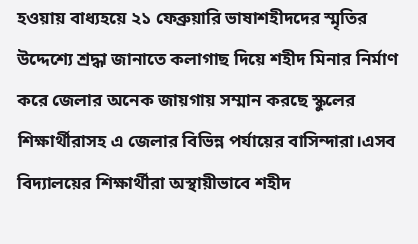হওয়ায় বাধ্যহয়ে ২১ ফেব্রুয়ারি ভাষাশহীদদের স্মৃতির উদ্দেশ্যে শ্রদ্ধা জানাতে কলাগাছ দিয়ে শহীদ মিনার নির্মাণ করে জেলার অনেক জায়গায় সম্মান করছে স্কুলের শিক্ষার্থীরাসহ এ জেলার বিভিন্ন পর্যায়ের বাসিন্দারা।এসব বিদ্যালয়ের শিক্ষার্থীরা অস্থায়ীভাবে শহীদ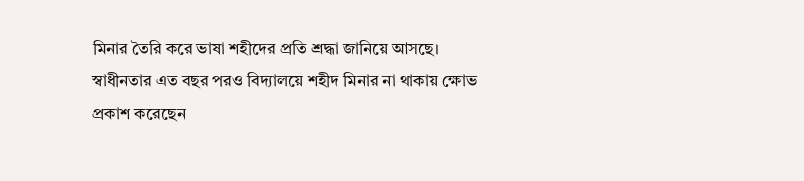মিনার তৈরি করে ভাষা শহীদের প্রতি শ্রদ্ধা জানিয়ে আসছে। স্বাধীনতার এত বছর পরও বিদ্যালয়ে শহীদ মিনার না থাকায় ক্ষোভ প্রকাশ করেছেন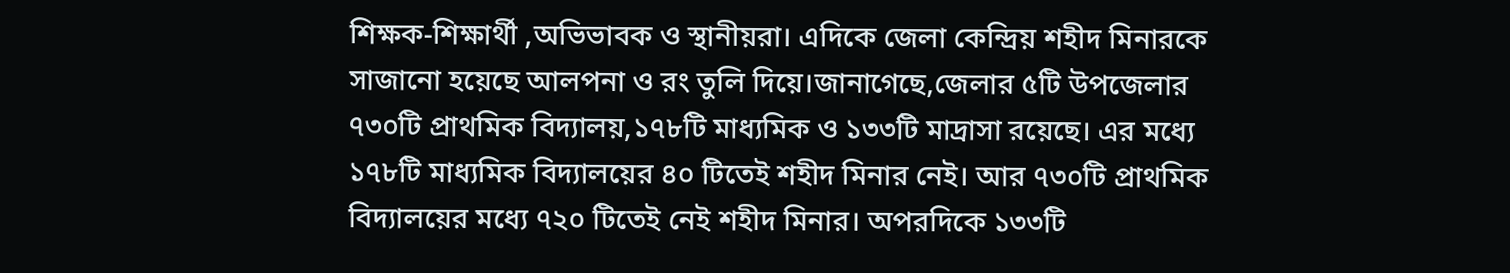শিক্ষক-শিক্ষার্থী ,অভিভাবক ও স্থানীয়রা। এদিকে জেলা কেন্দ্রিয় শহীদ মিনারকে সাজানো হয়েছে আলপনা ও রং তুলি দিয়ে।জানাগেছে,জেলার ৫টি উপজেলার ৭৩০টি প্রাথমিক বিদ্যালয়,১৭৮টি মাধ্যমিক ও ১৩৩টি মাদ্রাসা রয়েছে। এর মধ্যে ১৭৮টি মাধ্যমিক বিদ্যালয়ের ৪০ টিতেই শহীদ মিনার নেই। আর ৭৩০টি প্রাথমিক বিদ্যালয়ের মধ্যে ৭২০ টিতেই নেই শহীদ মিনার। অপরদিকে ১৩৩টি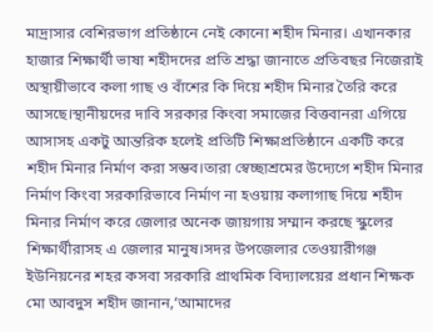মাদ্রাসার বেশিরভাগ প্রতিষ্ঠানে নেই কোনো শহীদ মিনার। এখানকার হাজার শিক্ষার্থী ভাষা শহীদদের প্রতি শ্রদ্ধা জানাতে প্রতিবছর নিজেরাই অস্থায়ীভাবে কলা গাছ ও বাঁশের কি দিয়ে শহীদ মিনার তৈরি করে আসছে।স্থানীয়দের দাবি সরকার কিংবা সমাজের বিত্তবানরা এগিয়ে আসাসহ একটু আন্তরিক হলেই প্রতিটি শিক্ষাপ্রতিষ্ঠানে একটি করে শহীদ মিনার নির্মাণ করা সম্ভব।তারা স্বেচ্ছাশ্রমের উদ্যেগে শহীদ মিনার নির্মাণ কিংবা সরকারিভাবে নির্মাণ না হওয়ায় কলাগাছ দিয়ে শহীদ মিনার নির্মাণ করে জেলার অনেক জায়গায় সম্মান করছে স্কুলের শিক্ষার্থীরাসহ এ জেলার মানুষ।সদর উপজেলার তেওয়ারীগঞ্জ ইউনিয়নের শহর কসবা সরকারি প্রাথমিক বিদ্যালয়ের প্রধান শিক্ষক মো আবদুস শহীদ জানান,‘আমাদের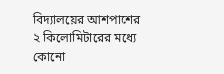বিদ্যালয়ের আশপাশের ২ কিলোমিটারের মধ্যে কোনো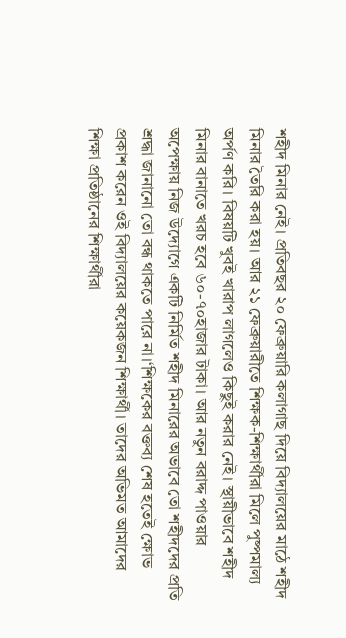শহীদ মিনার নেই। প্রতিবছর ২০ ফেব্রুয়ারি কলাগাছ দিয়ে বিদ্যালয়ের মাঠে শহীদ মিনার তৈরি করা হয়। আর ২১ ফেব্রুয়ারীতে শিক্ষক-শিক্ষার্থীরা মিলে পুষ্পমাল্য অর্পণ করি। বিষয়টি খুবই খারাপ লাগলেও কিছুই করার নেই। স্থায়ীভাবে শহীদ মিনার বানাতে খরচ হবে ৬০-৭০হাজার টাকা। আর নতুন বরাদ্দ পাওয়ার অপেক্ষায় নিজ উদ্যোগে একটি নির্মিত শহীদ মিনারের অভাবে তো শহীদদের প্রতি শ্রদ্ধা জানানো তো বন্ধ থাকতে পারে না।‘শিক্ষকের বক্তব্য শেষ হতেই ক্ষোভ প্রকাশ করেন ওই বিদ্যালয়ের কয়েকজন শিক্ষার্থী। তাদের অভিমত আমাদের শিক্ষা প্রতিষ্ঠানের শিক্ষার্থীরা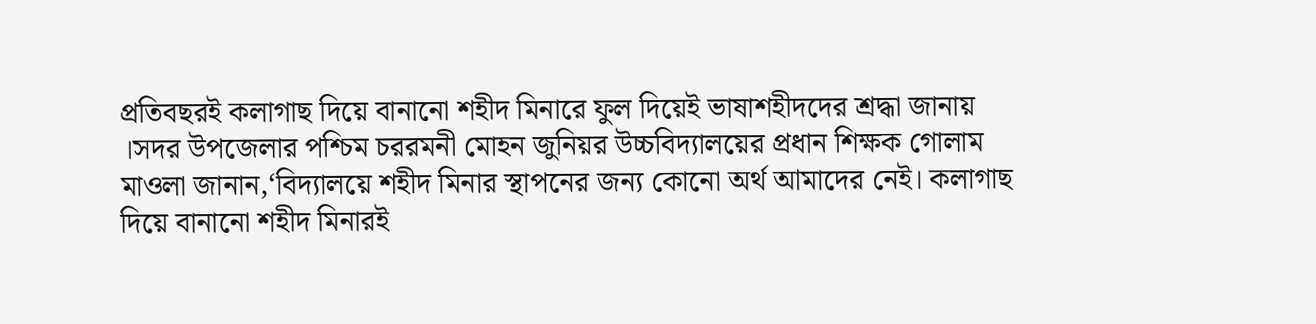প্রতিবছরই কলাগাছ দিয়ে বানানো শহীদ মিনারে ফুল দিয়েই ভাষাশহীদদের শ্রদ্ধা জানায় ।সদর উপজেলার পশ্চিম চররমনী মোহন জুনিয়র উচ্চবিদ্যালয়ের প্রধান শিক্ষক গোলাম মাওলা জানান,‘বিদ্যালয়ে শহীদ মিনার স্থাপনের জন্য কোনো অর্থ আমাদের নেই। কলাগাছ দিয়ে বানানো শহীদ মিনারই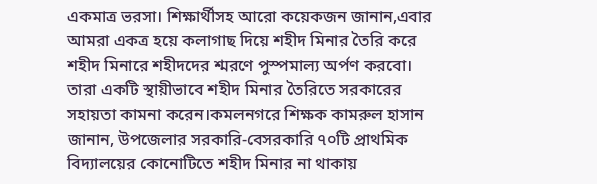একমাত্র ভরসা। শিক্ষার্থীসহ আরো কয়েকজন জানান,এবার আমরা একত্র হয়ে কলাগাছ দিয়ে শহীদ মিনার তৈরি করে শহীদ মিনারে শহীদদের শ্মরণে পুস্পমাল্য অর্পণ করবো। তারা একটি স্থায়ীভাবে শহীদ মিনার তৈরিতে সরকারের সহায়তা কামনা করেন।কমলনগরে শিক্ষক কামরুল হাসান জানান, উপজেলার সরকারি-বেসরকারি ৭০টি প্রাথমিক বিদ্যালয়ের কোনোটিতে শহীদ মিনার না থাকায়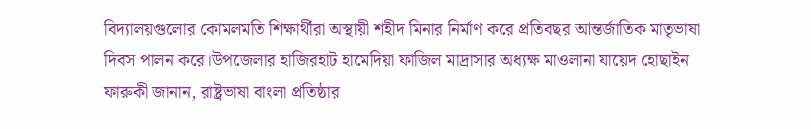বিদ্যালয়গুলোর কোমলমতি শিক্ষার্থীরা অস্থায়ী শহীদ মিনার নির্মাণ করে প্রতিবছর আন্তর্জাতিক মাতৃভাষা দিবস পালন করে।উপজেলার হাজিরহাট হামেদিয়া ফাজিল মাদ্রাসার অধ্যক্ষ মাওলানা যায়েদ হোছাইন ফারুকী জানান, রাষ্ট্রভাষা বাংলা প্রতিষ্ঠার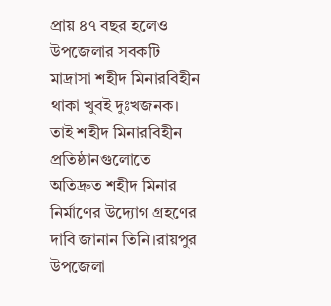প্রায় ৪৭ বছর হলেও উপজেলার সবকটি মাদ্রাসা শহীদ মিনারবিহীন থাকা খুবই দুঃখজনক। তাই শহীদ মিনারবিহীন প্রতিষ্ঠানগুলোতে অতিদ্রুত শহীদ মিনার নির্মাণের উদ্যোগ গ্রহণের দাবি জানান তিনি।রায়পুর উপজেলা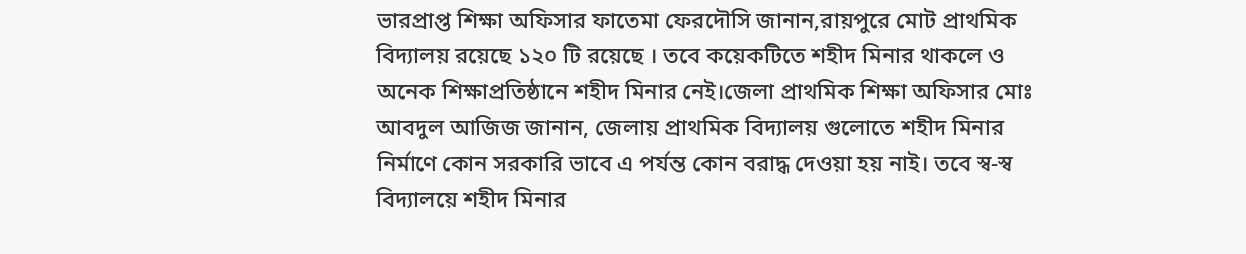ভারপ্রাপ্ত শিক্ষা অফিসার ফাতেমা ফেরদৌসি জানান,রায়পুরে মোট প্রাথমিক বিদ্যালয় রয়েছে ১২০ টি রয়েছে । তবে কয়েকটিতে শহীদ মিনার থাকলে ও অনেক শিক্ষাপ্রতিষ্ঠানে শহীদ মিনার নেই।জেলা প্রাথমিক শিক্ষা অফিসার মোঃ আবদুল আজিজ জানান, জেলায় প্রাথমিক বিদ্যালয় গুলোতে শহীদ মিনার নির্মাণে কোন সরকারি ভাবে এ পর্যন্ত কোন বরাদ্ধ দেওয়া হয় নাই। তবে স্ব-স্ব বিদ্যালয়ে শহীদ মিনার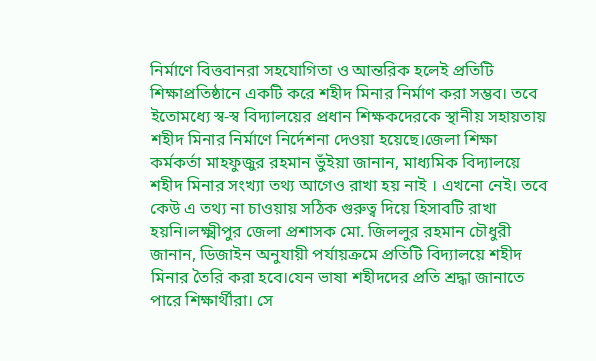নির্মাণে বিত্তবানরা সহযোগিতা ও আন্তরিক হলেই প্রতিটি শিক্ষাপ্রতিষ্ঠানে একটি করে শহীদ মিনার নির্মাণ করা সম্ভব। তবে ইতোমধ্যে স্ব-স্ব বিদ্যালয়ের প্রধান শিক্ষকদেরকে স্থানীয় সহায়তায় শহীদ মিনার নির্মাণে নির্দেশনা দেওয়া হয়েছে।জেলা শিক্ষা কর্মকর্তা মাহফুজুর রহমান ভুঁইয়া জানান, মাধ্যমিক বিদ্যালয়ে শহীদ মিনার সংখ্যা তথ্য আগেও রাখা হয় নাই । এখনো নেই। তবে কেউ এ তথ্য না চাওয়ায় সঠিক গুরুত্ব দিয়ে হিসাবটি রাখা হয়নি।লক্ষ্মীপুর জেলা প্রশাসক মো. জিললুর রহমান চৌধুরী জানান, ডিজাইন অনুযায়ী পর্যায়ক্রমে প্রতিটি বিদ্যালয়ে শহীদ মিনার তৈরি করা হবে।যেন ভাষা শহীদদের প্রতি শ্রদ্ধা জানাতে পারে শিক্ষার্থীরা। সে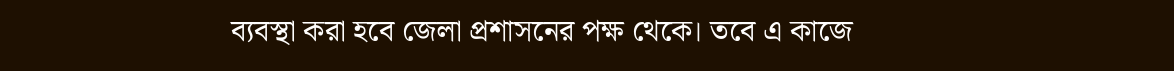ব্যবস্থা করা হবে জেলা প্রশাসনের পক্ষ থেকে। তবে এ কাজে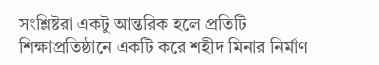সংশ্লিষ্টরা একটু আন্তরিক হলে প্রতিটি শিক্ষাপ্রতিষ্ঠানে একটি করে শহীদ মিনার নির্মাণ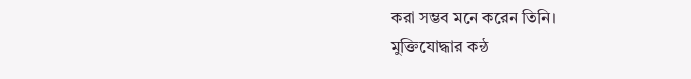করা সম্ভব মনে করেন তিনি।
মুক্তিযোদ্ধার কন্ঠ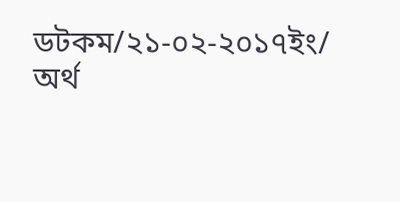ডটকম/২১-০২-২০১৭ইং/ অর্থ